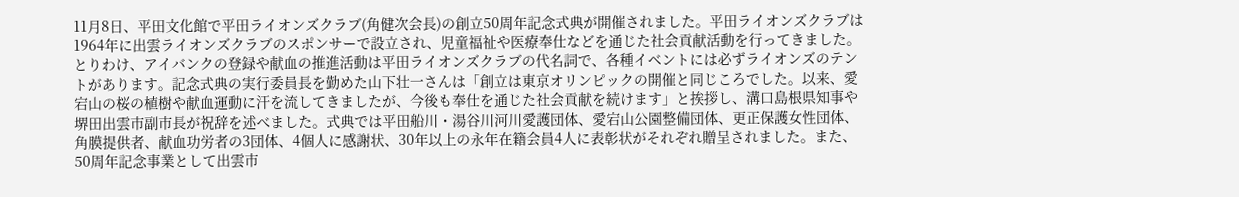11月8日、平田文化館で平田ライオンズクラブ(角健次会長)の創立50周年記念式典が開催されました。平田ライオンズクラブは1964年に出雲ライオンズクラブのスポンサーで設立され、児童福祉や医療奉仕などを通じた社会貢献活動を行ってきました。とりわけ、アイバンクの登録や献血の推進活動は平田ライオンズクラブの代名詞で、各種イベントには必ずライオンズのテントがあります。記念式典の実行委員長を勤めた山下壮一さんは「創立は東京オリンピックの開催と同じころでした。以来、愛宕山の桜の植樹や献血運動に汗を流してきましたが、今後も奉仕を通じた社会貢献を続けます」と挨拶し、溝口島根県知事や堺田出雲市副市長が祝辞を述べました。式典では平田船川・湯谷川河川愛護団体、愛宕山公園整備団体、更正保護女性団体、角膜提供者、献血功労者の3団体、4個人に感謝状、30年以上の永年在籍会員4人に表彰状がそれぞれ贈呈されました。また、50周年記念事業として出雲市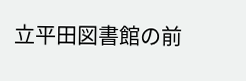立平田図書館の前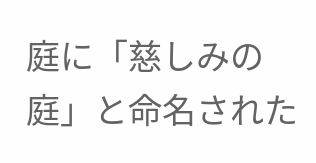庭に「慈しみの庭」と命名された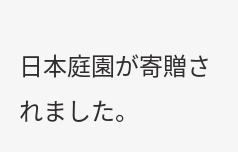日本庭園が寄贈されました。